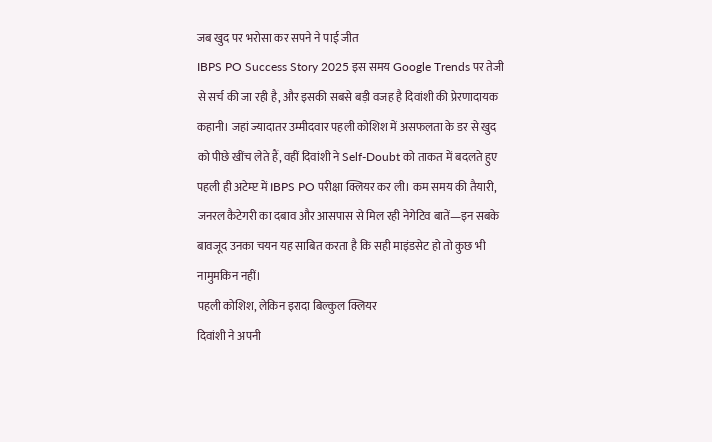जब खुद पर भरोसा कर सपने ने पाई जीत
IBPS PO Success Story 2025 इस समय Google Trends पर तेजी से सर्च की जा रही है, और इसकी सबसे बड़ी वजह है दिवांशी की प्रेरणादायक कहानी। जहां ज्यादातर उम्मीदवार पहली कोशिश में असफलता के डर से खुद को पीछे खींच लेते हैं, वहीं दिवांशी ने Self-Doubt को ताकत में बदलते हुए पहली ही अटेम्प्ट में IBPS PO परीक्षा क्लियर कर ली। कम समय की तैयारी, जनरल कैटेगरी का दबाव और आसपास से मिल रही नेगेटिव बातें—इन सबके बावजूद उनका चयन यह साबित करता है कि सही माइंडसेट हो तो कुछ भी नामुमकिन नहीं।
पहली कोशिश, लेकिन इरादा बिल्कुल क्लियर
दिवांशी ने अपनी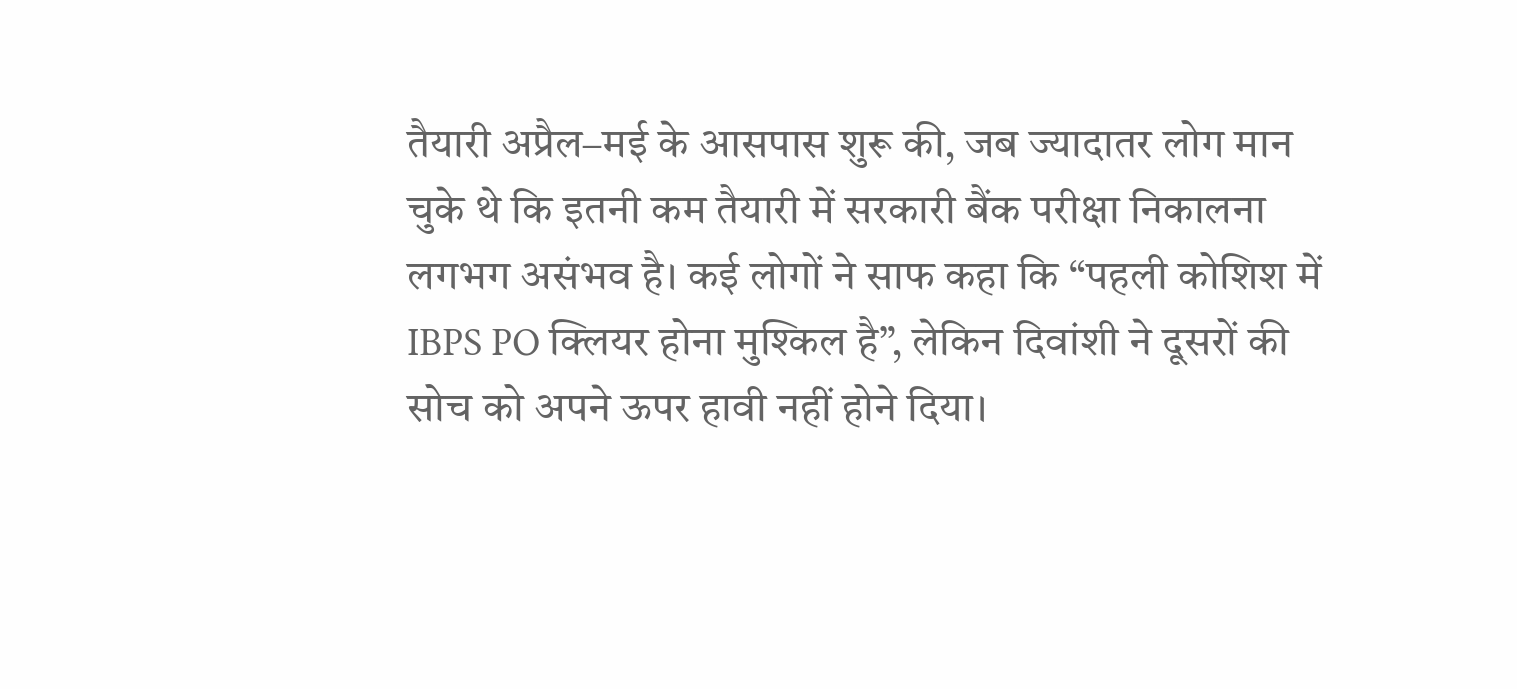तैयारी अप्रैल–मई के आसपास शुरू की, जब ज्यादातर लोग मान चुके थे कि इतनी कम तैयारी में सरकारी बैंक परीक्षा निकालना लगभग असंभव है। कई लोगों ने साफ कहा कि “पहली कोशिश में IBPS PO क्लियर होना मुश्किल है”, लेकिन दिवांशी ने दूसरों की सोच को अपने ऊपर हावी नहीं होने दिया।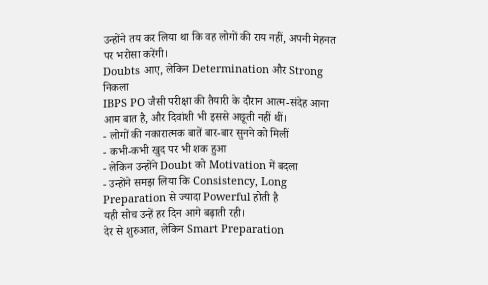उन्होंने तय कर लिया था कि वह लोगों की राय नहीं, अपनी मेहनत पर भरोसा करेंगी।
Doubts आए, लेकिन Determination और Strong निकला
IBPS PO जैसी परीक्षा की तैयारी के दौरान आत्म-संदेह आना आम बात है, और दिवांशी भी इससे अछूती नहीं थीं।
- लोगों की नकारात्मक बातें बार-बार सुनने को मिलीं
- कभी-कभी खुद पर भी शक हुआ
- लेकिन उन्होंने Doubt को Motivation में बदला
- उन्होंने समझ लिया कि Consistency, Long Preparation से ज्यादा Powerful होती है
यही सोच उन्हें हर दिन आगे बढ़ाती रही।
देर से शुरुआत, लेकिन Smart Preparation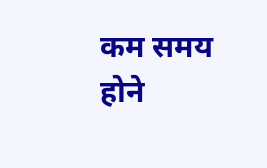कम समय होने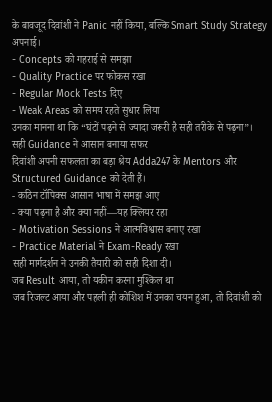के बावजूद दिवांशी ने Panic नहीं किया, बल्कि Smart Study Strategy अपनाई।
- Concepts को गहराई से समझा
- Quality Practice पर फोकस रखा
- Regular Mock Tests दिए
- Weak Areas को समय रहते सुधार लिया
उनका मानना था कि “घंटों पढ़ने से ज्यादा जरूरी है सही तरीके से पढ़ना”।
सही Guidance ने आसान बनाया सफर
दिवांशी अपनी सफलता का बड़ा श्रेय Adda247 के Mentors और Structured Guidance को देती हैं।
- कठिन टॉपिक्स आसान भाषा में समझ आए
- क्या पढ़ना है और क्या नहीं—यह क्लियर रहा
- Motivation Sessions ने आत्मविश्वास बनाए रखा
- Practice Material ने Exam-Ready रखा
सही मार्गदर्शन ने उनकी तैयारी को सही दिशा दी।
जब Result आया, तो यकीन करना मुश्किल था
जब रिजल्ट आया और पहली ही कोशिश में उनका चयन हुआ, तो दिवांशी को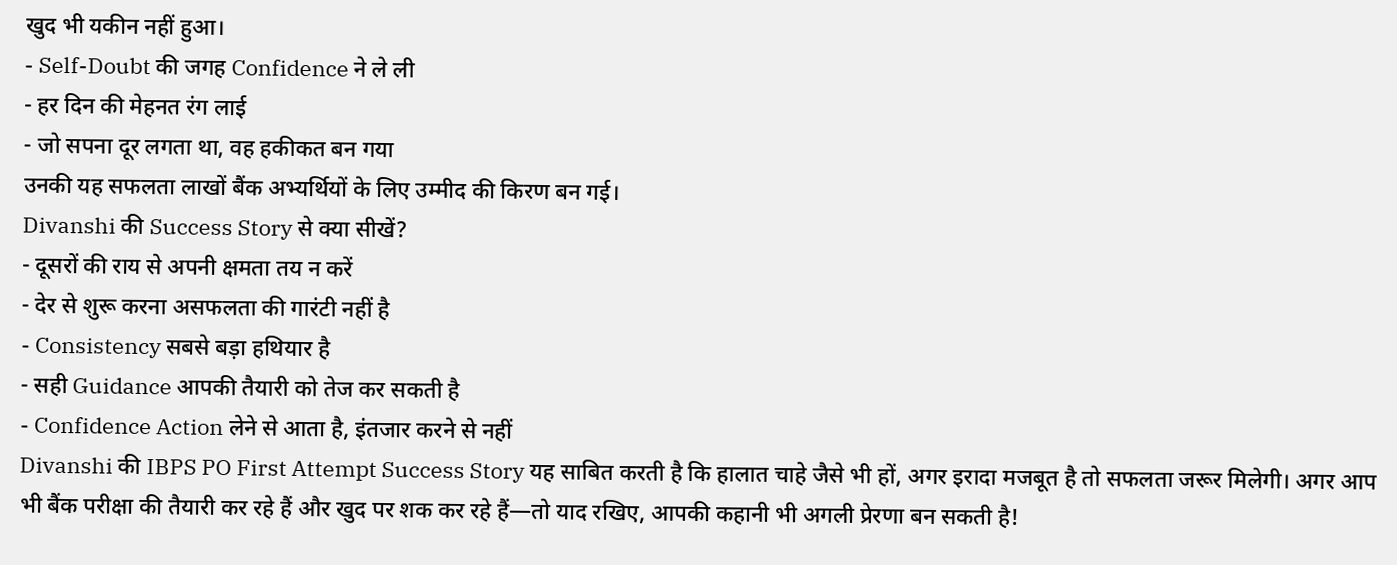खुद भी यकीन नहीं हुआ।
- Self-Doubt की जगह Confidence ने ले ली
- हर दिन की मेहनत रंग लाई
- जो सपना दूर लगता था, वह हकीकत बन गया
उनकी यह सफलता लाखों बैंक अभ्यर्थियों के लिए उम्मीद की किरण बन गई।
Divanshi की Success Story से क्या सीखें?
- दूसरों की राय से अपनी क्षमता तय न करें
- देर से शुरू करना असफलता की गारंटी नहीं है
- Consistency सबसे बड़ा हथियार है
- सही Guidance आपकी तैयारी को तेज कर सकती है
- Confidence Action लेने से आता है, इंतजार करने से नहीं
Divanshi की IBPS PO First Attempt Success Story यह साबित करती है कि हालात चाहे जैसे भी हों, अगर इरादा मजबूत है तो सफलता जरूर मिलेगी। अगर आप भी बैंक परीक्षा की तैयारी कर रहे हैं और खुद पर शक कर रहे हैं—तो याद रखिए, आपकी कहानी भी अगली प्रेरणा बन सकती है!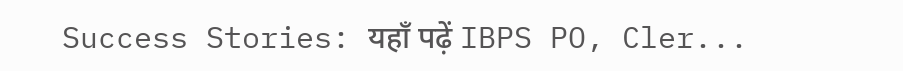Success Stories: यहाँ पढ़ें IBPS PO, Cler...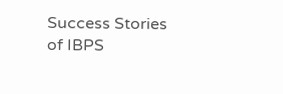Success Stories of IBPS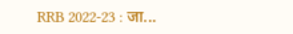RRB 2022-23 : जा...